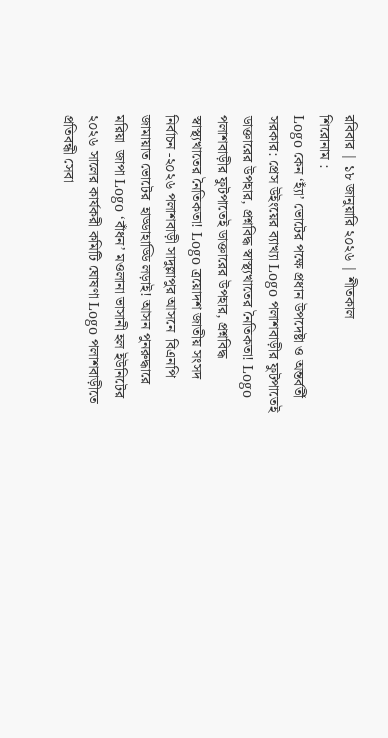রবিবার | ১৮ জানুয়ারি ২০২৬ | শীতকাল
শিরোনাম :
Logo কেন ‘হ্যাঁ’ ভোটের পক্ষে প্রধান উপদেষ্টা ও অন্তর্বর্তী সরকার: প্রেস উইংয়ের ব্যাখ্যা Logo পলাশবাড়ীর ফুটপাতেই ডাক্তারের উপহার, প্রশ্নবিদ্ধ স্বাস্থ্যখাতের নৈতিকতা! Logo পলাশবাড়ীর ফুটপাতেই ডাক্তারের উপহার, প্রশ্নবিদ্ধ স্বাস্থ্যখাতের নৈতিকতা! Logo ত্রয়োদশ জাতীয় সংসদ নির্বাচন -২০২৬ পলাশবাড়ী সাদুল্লাপুর আসনে  বিএনপি জামায়াত ভোটের  হাড্ডাহাড্ডি লড়াই! আসন পুনরুদ্ধারে মরিয়া  জাপা Logo ‘বাঁধন’ মওলানা ভাসানী হল ইউনিটের ২০২৬ সালের কার্যকরী কমিটি ঘোষণা Logo পলাশবাড়ীতে প্রতিবন্ধী সেবা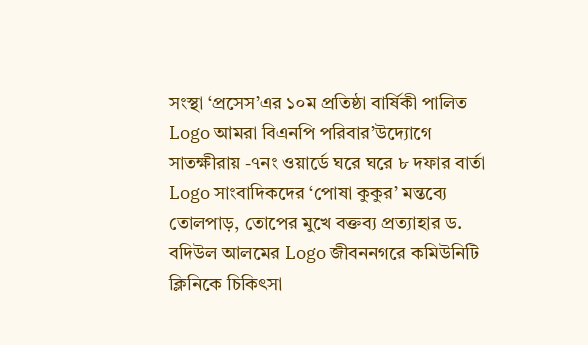সংস্থা ‘প্রসেস’এর ১০ম প্রতিষ্ঠা বার্ষিকী পালিত Logo আমরা বিএনপি পরিবার’উদ্যোগে সাতক্ষীরায় -৭নং ওয়ার্ডে ঘরে ঘরে ৮ দফার বার্তা Logo সাংবাদিকদের ‘পোষা কুকুর’ মন্তব্যে তোলপাড়, তোপের মুখে বক্তব্য প্রত্যাহার ড. বদিউল আলমের Logo জীবননগরে কমিউনিটি ক্লিনিকে চিকিৎসা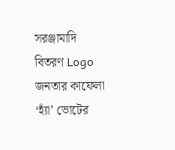সরঞ্জামাদি বিতরণ Logo জনতার কাফেলা ‘হ্যাঁ’ ভোটের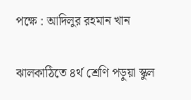পক্ষে : আদিলুর রহমান খান

ঝালকাঠিতে ৪র্থ শ্রেণি পড়ুয়া স্কুল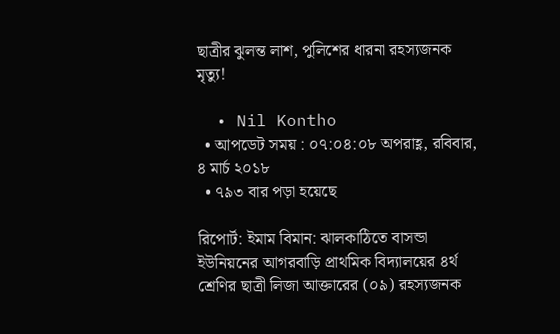ছাত্রীর ঝুলন্ত লাশ, পুলিশের ধারনা রহস্যজনক মৃত্যু!

  • Nil Kontho
  • আপডেট সময় : ০৭:০৪:০৮ অপরাহ্ণ, রবিবার, ৪ মার্চ ২০১৮
  • ৭৯৩ বার পড়া হয়েছে

রিপোর্ট: ইমাম বিমান: ঝালকাঠিতে বাসন্ডা ইউনিয়নের আগরবাড়ি প্রাথমিক বিদ্যালয়ের ৪র্থ শ্রেণির ছাত্রী লিজা আক্তারের (০৯) রহস্যজনক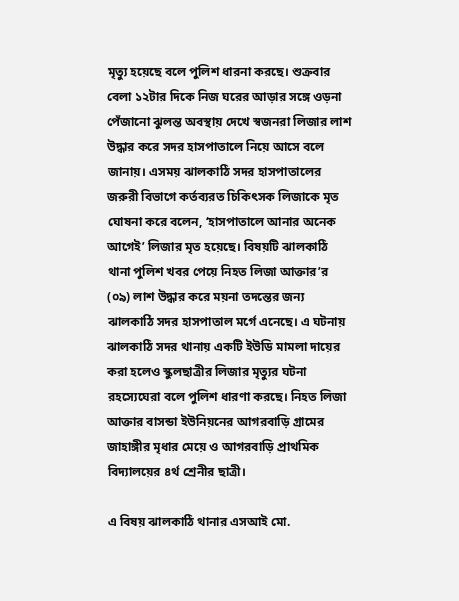মৃত্যু হয়েছে বলে পুলিশ ধারনা করছে। শুক্রবার বেলা ১২টার দিকে নিজ ঘরের আড়ার সঙ্গে ওড়না পেঁজানো ঝুলন্ত অবস্থায় দেখে স্বজনরা লিজার লাশ উদ্ধার করে সদর হাসপাতালে নিয়ে আসে বলে জানায়। এসময় ঝালকাঠি সদর হাসপাতালের জরুরী বিভাগে কর্তব্যরত চিকিৎসক লিজাকে মৃত ঘোষনা করে বলেন, ‘হাসপাতালে আনার অনেক আগেই’ লিজার মৃত হয়েছে। বিষয়টি ঝালকাঠি থানা পুলিশ খবর পেয়ে নিহত লিজা আক্তার’র (০৯) লাশ উদ্ধার করে ময়না তদন্তের জন্য ঝালকাঠি সদর হাসপাতাল মর্গে এনেছে। এ ঘটনায় ঝালকাঠি সদর থানায় একটি ইউডি মামলা দায়ের করা হলেও স্কুলছাত্রীর লিজার মৃত্যুর ঘটনা রহস্যেঘেরা বলে পুলিশ ধারণা করছে। নিহত লিজা আক্তার বাসন্ডা ইউনিয়নের আগরবাড়ি গ্রামের জাহাঙ্গীর মৃধার মেয়ে ও আগরবাড়ি প্রাথমিক বিদ্যালয়ের ৪র্থ শ্রেনীর ছাত্রী।

এ বিষয় ঝালকাঠি থানার এসআই মো.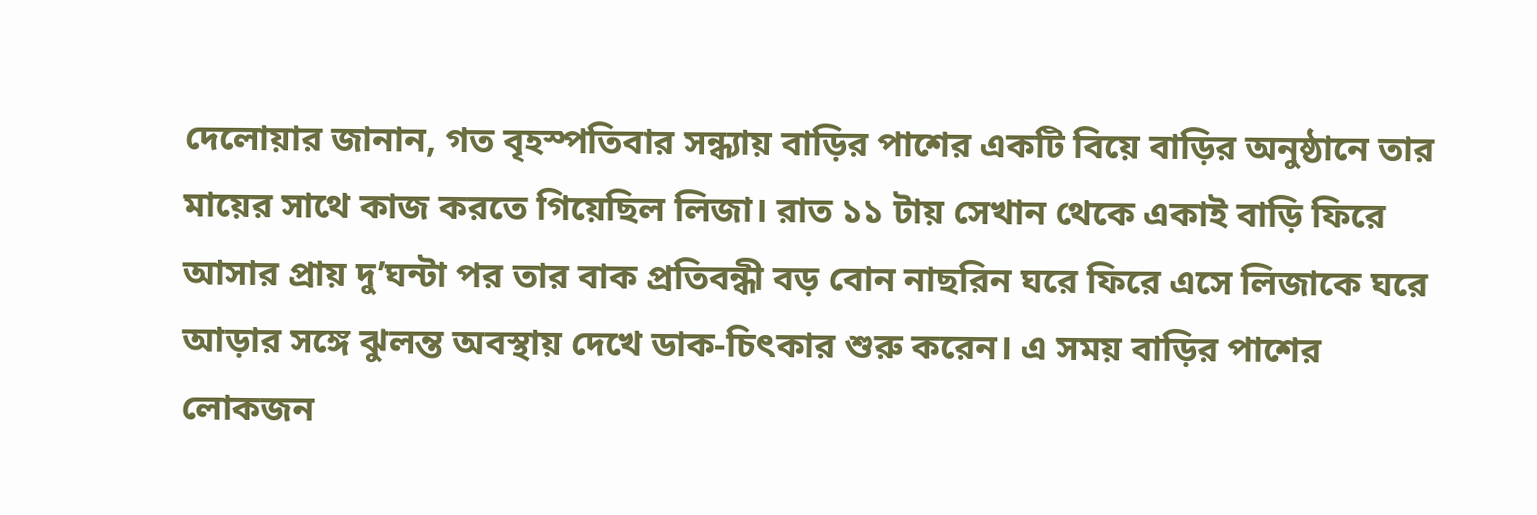দেলোয়ার জানান, গত বৃহস্পতিবার সন্ধ্যায় বাড়ির পাশের একটি বিয়ে বাড়ির অনুষ্ঠানে তার মায়ের সাথে কাজ করতে গিয়েছিল লিজা। রাত ১১ টায় সেখান থেকে একাই বাড়ি ফিরে আসার প্রায় দু’ঘন্টা পর তার বাক প্রতিবন্ধী বড় বোন নাছরিন ঘরে ফিরে এসে লিজাকে ঘরে আড়ার সঙ্গে ঝুলন্ত অবস্থায় দেখে ডাক-চিৎকার শুরু করেন। এ সময় বাড়ির পাশের লোকজন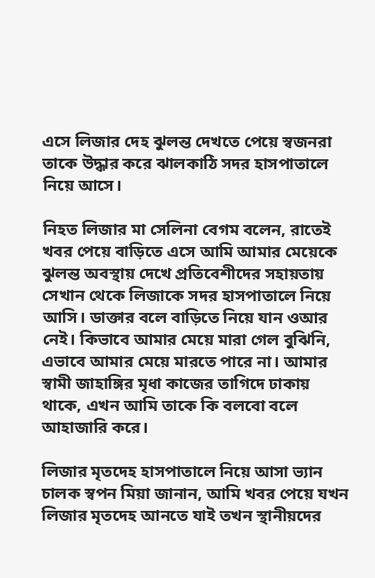এসে লিজার দেহ ঝুলন্ত দেখতে পেয়ে স্বজনরা তাকে উদ্ধার করে ঝালকাঠি সদর হাসপাতালে নিয়ে আসে।

নিহত লিজার মা সেলিনা বেগম বলেন, রাতেই খবর পেয়ে বাড়িতে এসে আমি আমার মেয়েকে ঝুলন্ত অবস্থায় দেখে প্রতিবেশীদের সহায়তায় সেখান থেকে লিজাকে সদর হাসপাতালে নিয়ে আসি। ডাক্তার বলে বাড়িতে নিয়ে যান ওআর নেই। কিভাবে আমার মেয়ে মারা গেল বুঝিনি, এভাবে আমার মেয়ে মারতে পারে না। আমার স্বামী জাহাঙ্গির মৃধা কাজের তাগিদে ঢাকায় থাকে, এখন আমি তাকে কি বলবো বলে আহাজারি করে।

লিজার মৃতদেহ হাসপাতালে নিয়ে আসা ভ্যান চালক স্বপন মিয়া জানান, আমি খবর পেয়ে যখন লিজার মৃতদেহ আনতে যাই তখন স্থানীয়দের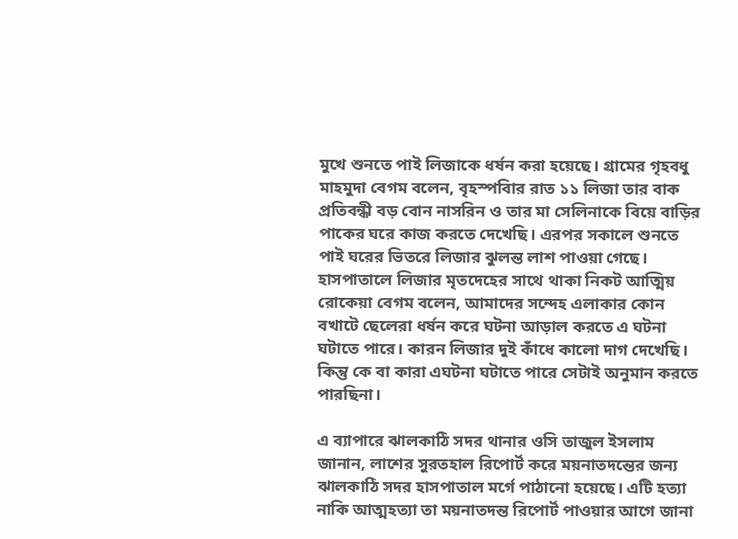মুখে শুনতে পাই লিজাকে ধর্ষন করা হয়েছে। গ্রামের গৃহবধু মাহমুদা বেগম বলেন, বৃহস্পবিার রাত ১১ লিজা তার বাক প্রতিবন্ধী বড় বোন নাসরিন ও তার মা সেলিনাকে বিয়ে বাড়ির পাকের ঘরে কাজ করতে দেখেছি। এরপর সকালে শুনতে পাই ঘরের ভিতরে লিজার ঝুলন্ত লাশ পাওয়া গেছে। হাসপাতালে লিজার মৃতদেহের সাথে থাকা নিকট আত্মিয় রোকেয়া বেগম বলেন, আমাদের সন্দেহ এলাকার কোন বখাটে ছেলেরা ধর্ষন করে ঘটনা আড়াল করতে এ ঘটনা ঘটাতে পারে। কারন লিজার দুই কাঁধে কালো দাগ দেখেছি। কিন্তু কে বা কারা এঘটনা ঘটাতে পারে সেটাই অনুমান করতে পারছিনা।

এ ব্যাপারে ঝালকাঠি সদর থানার ওসি তাজুল ইসলাম জানান, লাশের সুরতহাল রিপোর্ট করে ময়নাতদন্তের জন্য ঝালকাঠি সদর হাসপাতাল মর্গে পাঠানো হয়েছে। এটি হত্যা নাকি আত্মহত্যা তা ময়নাতদন্ত রিপোর্ট পাওয়ার আগে জানা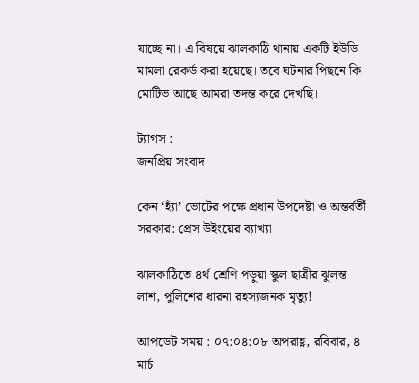যাচ্ছে না। এ বিষয়ে ঝালকাঠি থানায় একটি ইউডি মামলা রেকর্ড করা হয়েছে। তবে ঘটনার পিছনে কি মোটিভ আছে আমরা তদন্ত করে দেখছি।

ট্যাগস :
জনপ্রিয় সংবাদ

কেন ‘হ্যাঁ’ ভোটের পক্ষে প্রধান উপদেষ্টা ও অন্তর্বর্তী সরকার: প্রেস উইংয়ের ব্যাখ্যা

ঝালকাঠিতে ৪র্থ শ্রেণি পড়ুয়া স্কুল ছাত্রীর ঝুলন্ত লাশ, পুলিশের ধারনা রহস্যজনক মৃত্যু!

আপডেট সময় : ০৭:০৪:০৮ অপরাহ্ণ, রবিবার, ৪ মার্চ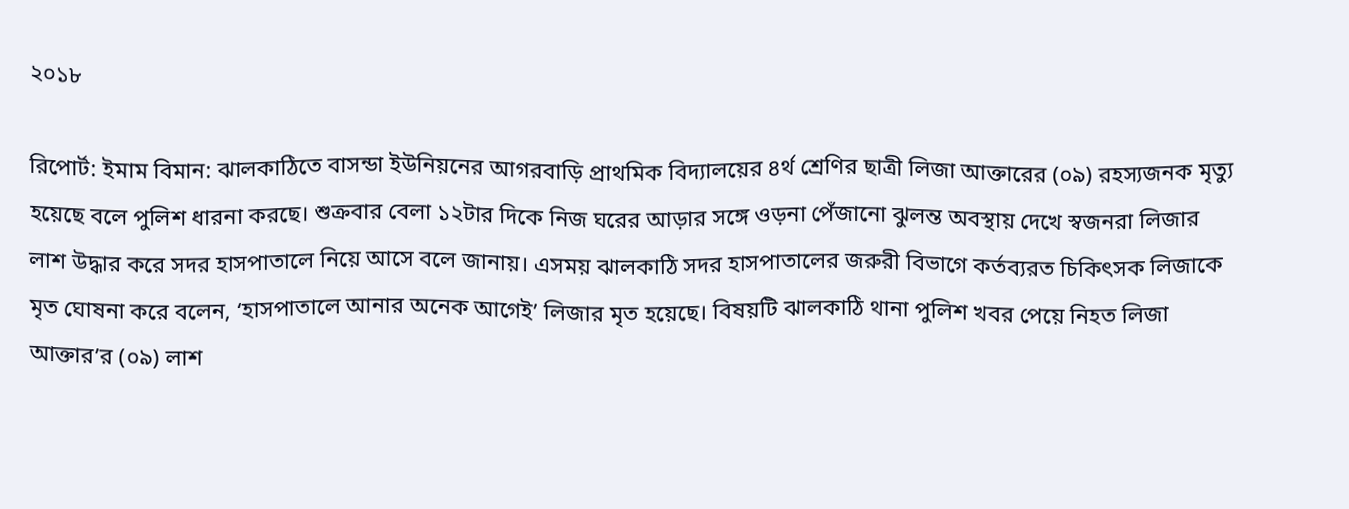২০১৮

রিপোর্ট: ইমাম বিমান: ঝালকাঠিতে বাসন্ডা ইউনিয়নের আগরবাড়ি প্রাথমিক বিদ্যালয়ের ৪র্থ শ্রেণির ছাত্রী লিজা আক্তারের (০৯) রহস্যজনক মৃত্যু হয়েছে বলে পুলিশ ধারনা করছে। শুক্রবার বেলা ১২টার দিকে নিজ ঘরের আড়ার সঙ্গে ওড়না পেঁজানো ঝুলন্ত অবস্থায় দেখে স্বজনরা লিজার লাশ উদ্ধার করে সদর হাসপাতালে নিয়ে আসে বলে জানায়। এসময় ঝালকাঠি সদর হাসপাতালের জরুরী বিভাগে কর্তব্যরত চিকিৎসক লিজাকে মৃত ঘোষনা করে বলেন, ‘হাসপাতালে আনার অনেক আগেই’ লিজার মৃত হয়েছে। বিষয়টি ঝালকাঠি থানা পুলিশ খবর পেয়ে নিহত লিজা আক্তার’র (০৯) লাশ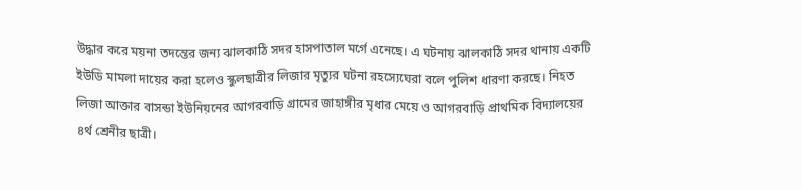উদ্ধার করে ময়না তদন্তের জন্য ঝালকাঠি সদর হাসপাতাল মর্গে এনেছে। এ ঘটনায় ঝালকাঠি সদর থানায় একটি ইউডি মামলা দায়ের করা হলেও স্কুলছাত্রীর লিজার মৃত্যুর ঘটনা রহস্যেঘেরা বলে পুলিশ ধারণা করছে। নিহত লিজা আক্তার বাসন্ডা ইউনিয়নের আগরবাড়ি গ্রামের জাহাঙ্গীর মৃধার মেয়ে ও আগরবাড়ি প্রাথমিক বিদ্যালয়ের ৪র্থ শ্রেনীর ছাত্রী।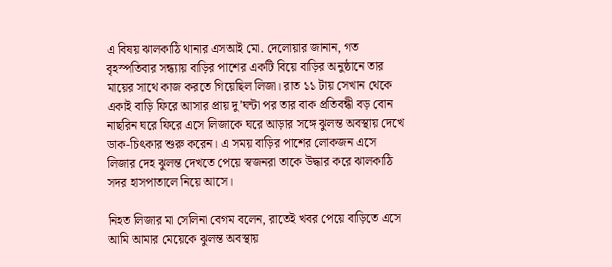এ বিষয় ঝালকাঠি থানার এসআই মো. দেলোয়ার জানান, গত বৃহস্পতিবার সন্ধ্যায় বাড়ির পাশের একটি বিয়ে বাড়ির অনুষ্ঠানে তার মায়ের সাথে কাজ করতে গিয়েছিল লিজা। রাত ১১ টায় সেখান থেকে একাই বাড়ি ফিরে আসার প্রায় দু’ঘন্টা পর তার বাক প্রতিবন্ধী বড় বোন নাছরিন ঘরে ফিরে এসে লিজাকে ঘরে আড়ার সঙ্গে ঝুলন্ত অবস্থায় দেখে ডাক-চিৎকার শুরু করেন। এ সময় বাড়ির পাশের লোকজন এসে লিজার দেহ ঝুলন্ত দেখতে পেয়ে স্বজনরা তাকে উদ্ধার করে ঝালকাঠি সদর হাসপাতালে নিয়ে আসে।

নিহত লিজার মা সেলিনা বেগম বলেন, রাতেই খবর পেয়ে বাড়িতে এসে আমি আমার মেয়েকে ঝুলন্ত অবস্থায়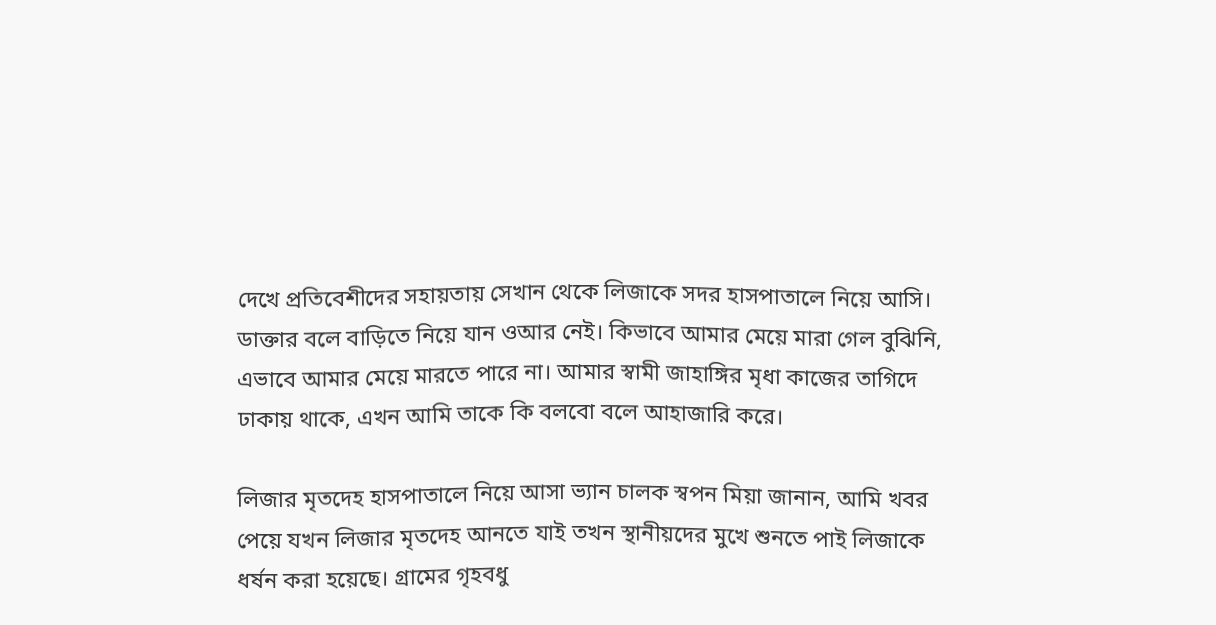দেখে প্রতিবেশীদের সহায়তায় সেখান থেকে লিজাকে সদর হাসপাতালে নিয়ে আসি। ডাক্তার বলে বাড়িতে নিয়ে যান ওআর নেই। কিভাবে আমার মেয়ে মারা গেল বুঝিনি, এভাবে আমার মেয়ে মারতে পারে না। আমার স্বামী জাহাঙ্গির মৃধা কাজের তাগিদে ঢাকায় থাকে, এখন আমি তাকে কি বলবো বলে আহাজারি করে।

লিজার মৃতদেহ হাসপাতালে নিয়ে আসা ভ্যান চালক স্বপন মিয়া জানান, আমি খবর পেয়ে যখন লিজার মৃতদেহ আনতে যাই তখন স্থানীয়দের মুখে শুনতে পাই লিজাকে ধর্ষন করা হয়েছে। গ্রামের গৃহবধু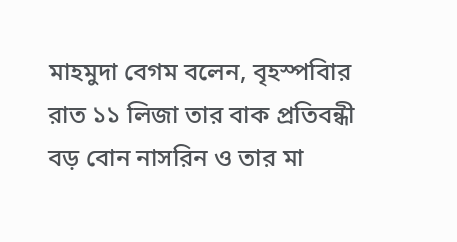মাহমুদা বেগম বলেন, বৃহস্পবিার রাত ১১ লিজা তার বাক প্রতিবন্ধী বড় বোন নাসরিন ও তার মা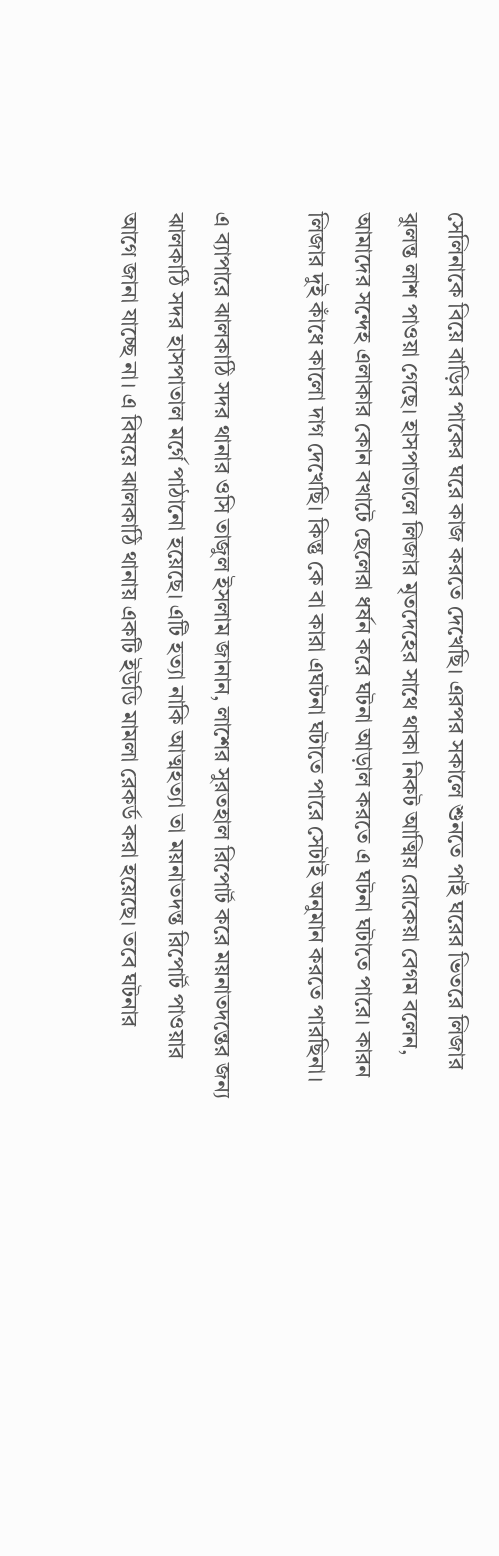সেলিনাকে বিয়ে বাড়ির পাকের ঘরে কাজ করতে দেখেছি। এরপর সকালে শুনতে পাই ঘরের ভিতরে লিজার ঝুলন্ত লাশ পাওয়া গেছে। হাসপাতালে লিজার মৃতদেহের সাথে থাকা নিকট আত্মিয় রোকেয়া বেগম বলেন, আমাদের সন্দেহ এলাকার কোন বখাটে ছেলেরা ধর্ষন করে ঘটনা আড়াল করতে এ ঘটনা ঘটাতে পারে। কারন লিজার দুই কাঁধে কালো দাগ দেখেছি। কিন্তু কে বা কারা এঘটনা ঘটাতে পারে সেটাই অনুমান করতে পারছিনা।

এ ব্যাপারে ঝালকাঠি সদর থানার ওসি তাজুল ইসলাম জানান, লাশের সুরতহাল রিপোর্ট করে ময়নাতদন্তের জন্য ঝালকাঠি সদর হাসপাতাল মর্গে পাঠানো হয়েছে। এটি হত্যা নাকি আত্মহত্যা তা ময়নাতদন্ত রিপোর্ট পাওয়ার আগে জানা যাচ্ছে না। এ বিষয়ে ঝালকাঠি থানায় একটি ইউডি মামলা রেকর্ড করা হয়েছে। তবে ঘটনার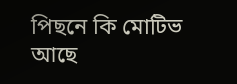পিছনে কি মোটিভ আছে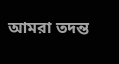আমরা তদন্ত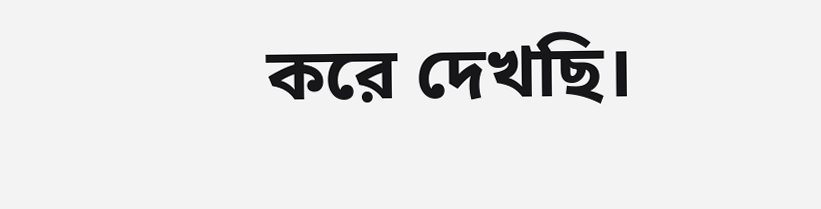করে দেখছি।